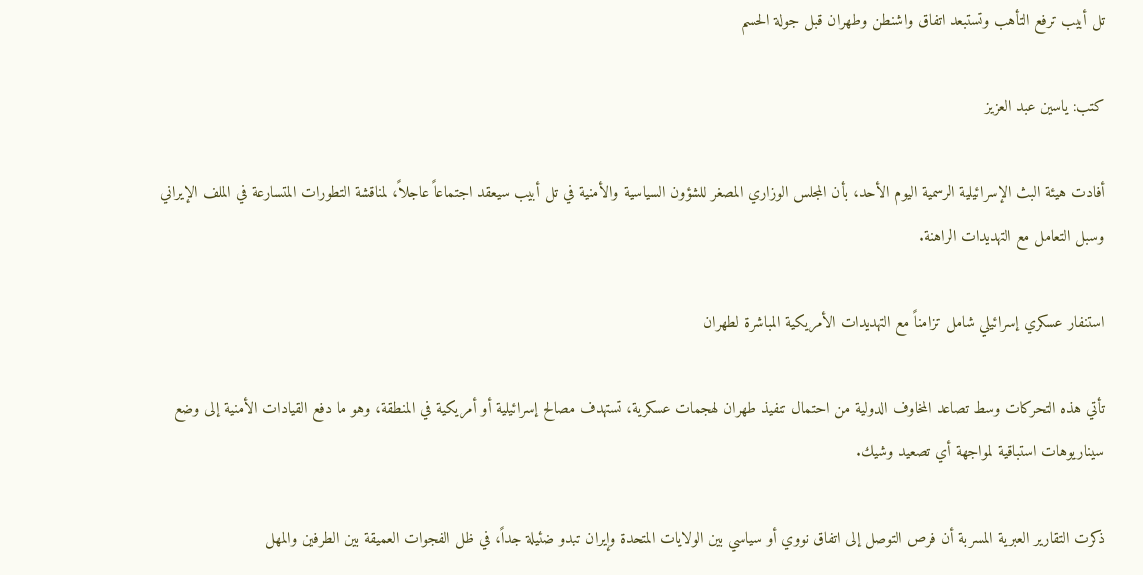تل أبيب ترفع التأهب وتستبعد اتفاق واشنطن وطهران قبل جولة الحسم

كتب: ياسين عبد العزيز

أفادت هيئة البث الإسرائيلية الرسمية اليوم الأحد، بأن المجلس الوزاري المصغر للشؤون السياسية والأمنية في تل أبيب سيعقد اجتماعاً عاجلاً، لمناقشة التطورات المتسارعة في الملف الإيراني وسبل التعامل مع التهديدات الراهنة.

استنفار عسكري إسرائيلي شامل تزامناً مع التهديدات الأمريكية المباشرة لطهران

تأتي هذه التحركات وسط تصاعد المخاوف الدولية من احتمال تنفيذ طهران لهجمات عسكرية، تستهدف مصالح إسرائيلية أو أمريكية في المنطقة، وهو ما دفع القيادات الأمنية إلى وضع سيناريوهات استباقية لمواجهة أي تصعيد وشيك.

ذكرت التقارير العبرية المسربة أن فرص التوصل إلى اتفاق نووي أو سياسي بين الولايات المتحدة وإيران تبدو ضئيلة جداً، في ظل الفجوات العميقة بين الطرفين والمهل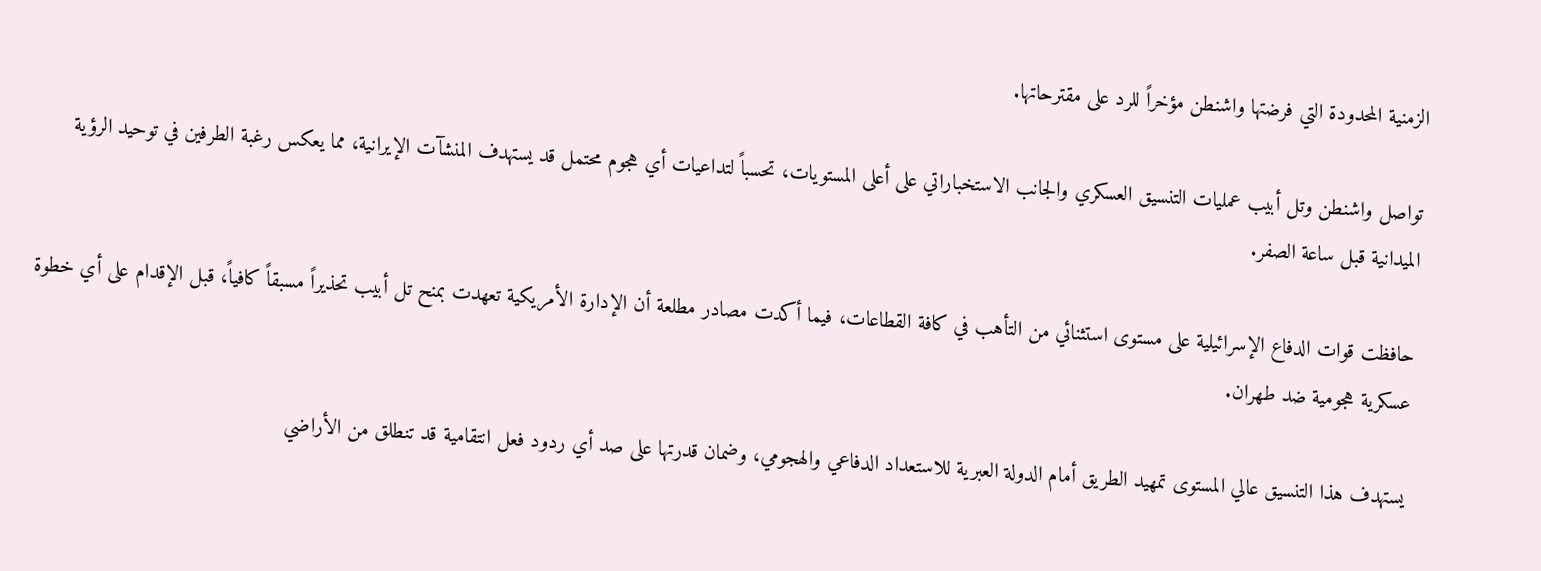الزمنية المحدودة التي فرضتها واشنطن مؤخراً للرد على مقترحاتها.

تواصل واشنطن وتل أبيب عمليات التنسيق العسكري والجانب الاستخباراتي على أعلى المستويات، تحسباً لتداعيات أي هجوم محتمل قد يستهدف المنشآت الإيرانية، مما يعكس رغبة الطرفين في توحيد الرؤية الميدانية قبل ساعة الصفر.

حافظت قوات الدفاع الإسرائيلية على مستوى استثنائي من التأهب في كافة القطاعات، فيما أكدت مصادر مطلعة أن الإدارة الأمريكية تعهدت بمنح تل أبيب تحذيراً مسبقاً كافياً، قبل الإقدام على أي خطوة عسكرية هجومية ضد طهران.

يستهدف هذا التنسيق عالي المستوى تمهيد الطريق أمام الدولة العبرية للاستعداد الدفاعي والهجومي، وضمان قدرتها على صد أي ردود فعل انتقامية قد تنطلق من الأراضي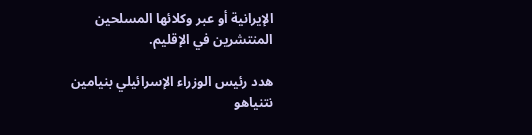الإيرانية أو عبر وكلائها المسلحين المنتشرين في الإقليم.

هدد رئيس الوزراء الإسرائيلي بنيامين نتنياهو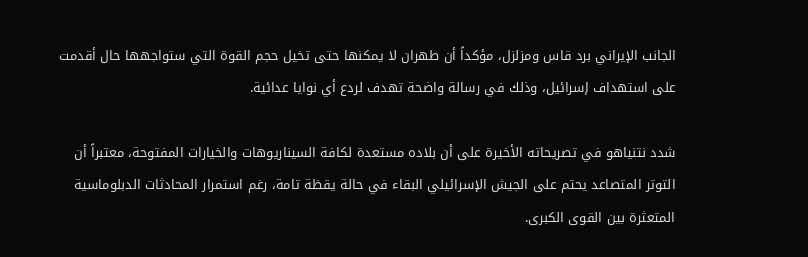الجانب الإيراني برد قاس ومزلزل، مؤكداً أن طهران لا يمكنها حتى تخيل حجم القوة التي ستواجهها حال أقدمت على استهداف إسرائيل، وذلك في رسالة واضحة تهدف لردع أي نوايا عدائية.

شدد نتنياهو في تصريحاته الأخيرة على أن بلاده مستعدة لكافة السيناريوهات والخيارات المفتوحة، معتبراً أن التوتر المتصاعد يحتم على الجيش الإسرائيلي البقاء في حالة يقظة تامة، رغم استمرار المحادثات الدبلوماسية المتعثرة بين القوى الكبرى.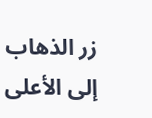زر الذهاب إلى الأعلى